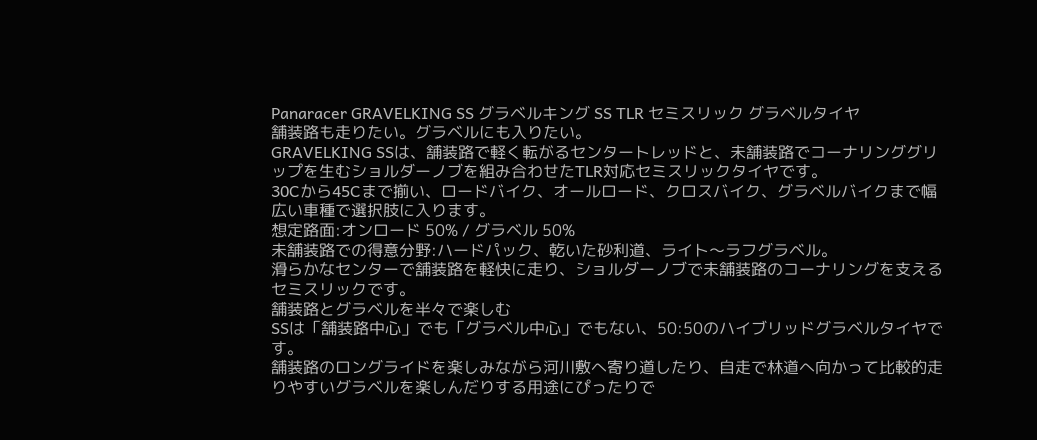Panaracer GRAVELKING SS グラベルキング SS TLR セミスリック グラベルタイヤ
舗装路も走りたい。グラベルにも入りたい。
GRAVELKING SSは、舗装路で軽く転がるセンタートレッドと、未舗装路でコーナリンググリップを生むショルダーノブを組み合わせたTLR対応セミスリックタイヤです。
30Cから45Cまで揃い、ロードバイク、オールロード、クロスバイク、グラベルバイクまで幅広い車種で選択肢に入ります。
想定路面:オンロード 50% / グラベル 50%
未舗装路での得意分野:ハードパック、乾いた砂利道、ライト〜ラフグラベル。
滑らかなセンターで舗装路を軽快に走り、ショルダーノブで未舗装路のコーナリングを支えるセミスリックです。
舗装路とグラベルを半々で楽しむ
SSは「舗装路中心」でも「グラベル中心」でもない、50:50のハイブリッドグラベルタイヤです。
舗装路のロングライドを楽しみながら河川敷へ寄り道したり、自走で林道へ向かって比較的走りやすいグラベルを楽しんだりする用途にぴったりで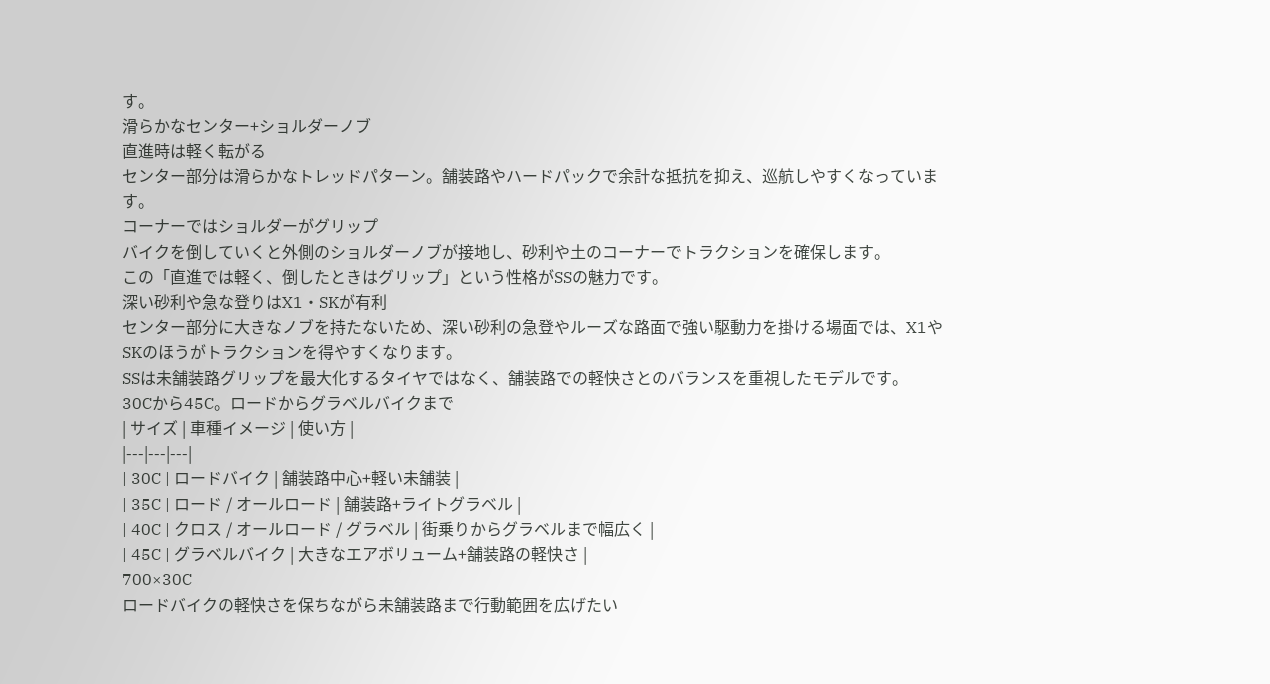す。
滑らかなセンター+ショルダーノブ
直進時は軽く転がる
センター部分は滑らかなトレッドパターン。舗装路やハードパックで余計な抵抗を抑え、巡航しやすくなっています。
コーナーではショルダーがグリップ
バイクを倒していくと外側のショルダーノブが接地し、砂利や土のコーナーでトラクションを確保します。
この「直進では軽く、倒したときはグリップ」という性格がSSの魅力です。
深い砂利や急な登りはX1・SKが有利
センター部分に大きなノブを持たないため、深い砂利の急登やルーズな路面で強い駆動力を掛ける場面では、X1やSKのほうがトラクションを得やすくなります。
SSは未舗装路グリップを最大化するタイヤではなく、舗装路での軽快さとのバランスを重視したモデルです。
30Cから45C。ロードからグラベルバイクまで
| サイズ | 車種イメージ | 使い方 |
|---|---|---|
| 30C | ロードバイク | 舗装路中心+軽い未舗装 |
| 35C | ロード / オールロード | 舗装路+ライトグラベル |
| 40C | クロス / オールロード / グラベル | 街乗りからグラベルまで幅広く |
| 45C | グラベルバイク | 大きなエアボリューム+舗装路の軽快さ |
700×30C
ロードバイクの軽快さを保ちながら未舗装路まで行動範囲を広げたい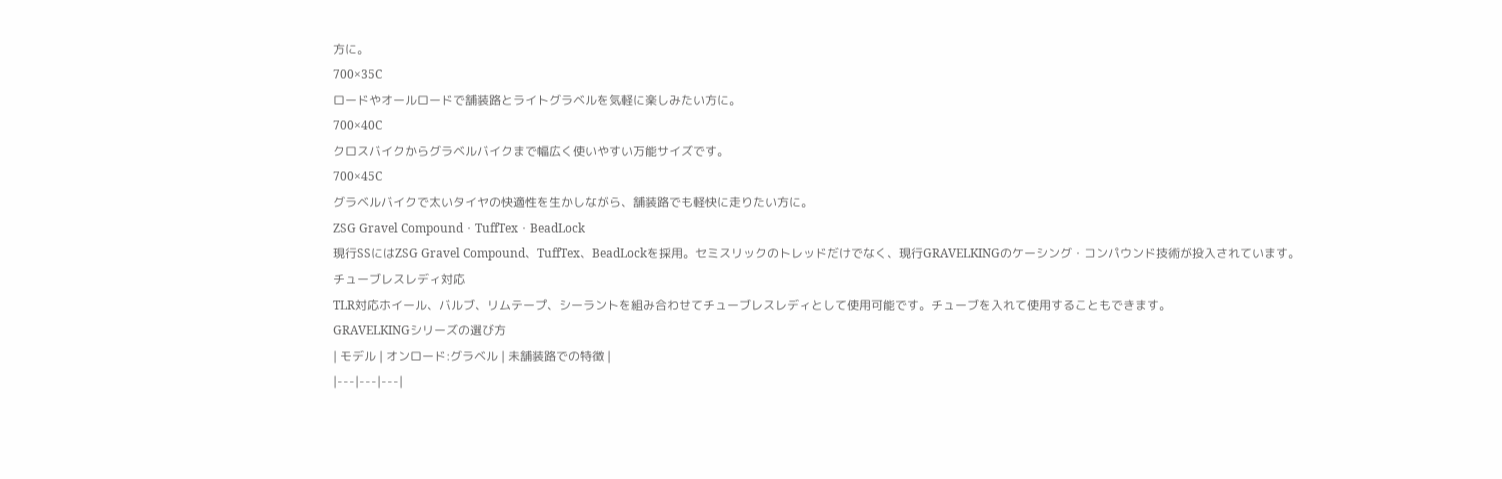方に。
700×35C
ロードやオールロードで舗装路とライトグラベルを気軽に楽しみたい方に。
700×40C
クロスバイクからグラベルバイクまで幅広く使いやすい万能サイズです。
700×45C
グラベルバイクで太いタイヤの快適性を生かしながら、舗装路でも軽快に走りたい方に。
ZSG Gravel Compound・TuffTex・BeadLock
現行SSにはZSG Gravel Compound、TuffTex、BeadLockを採用。セミスリックのトレッドだけでなく、現行GRAVELKINGのケーシング・コンパウンド技術が投入されています。
チューブレスレディ対応
TLR対応ホイール、バルブ、リムテープ、シーラントを組み合わせてチューブレスレディとして使用可能です。チューブを入れて使用することもできます。
GRAVELKINGシリーズの選び方
| モデル | オンロード:グラベル | 未舗装路での特徴 |
|---|---|---|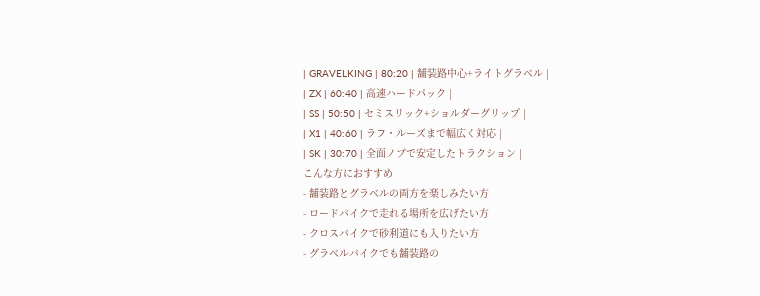| GRAVELKING | 80:20 | 舗装路中心+ライトグラベル |
| ZX | 60:40 | 高速ハードパック |
| SS | 50:50 | セミスリック+ショルダーグリップ |
| X1 | 40:60 | ラフ・ルーズまで幅広く対応 |
| SK | 30:70 | 全面ノブで安定したトラクション |
こんな方におすすめ
- 舗装路とグラベルの両方を楽しみたい方
- ロードバイクで走れる場所を広げたい方
- クロスバイクで砂利道にも入りたい方
- グラベルバイクでも舗装路の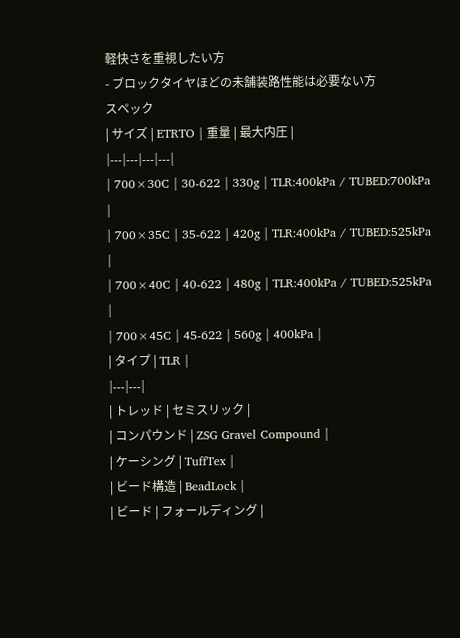軽快さを重視したい方
- ブロックタイヤほどの未舗装路性能は必要ない方
スペック
| サイズ | ETRTO | 重量 | 最大内圧 |
|---|---|---|---|
| 700×30C | 30-622 | 330g | TLR:400kPa / TUBED:700kPa |
| 700×35C | 35-622 | 420g | TLR:400kPa / TUBED:525kPa |
| 700×40C | 40-622 | 480g | TLR:400kPa / TUBED:525kPa |
| 700×45C | 45-622 | 560g | 400kPa |
| タイプ | TLR |
|---|---|
| トレッド | セミスリック |
| コンパウンド | ZSG Gravel Compound |
| ケーシング | TuffTex |
| ビード構造 | BeadLock |
| ビード | フォールディング |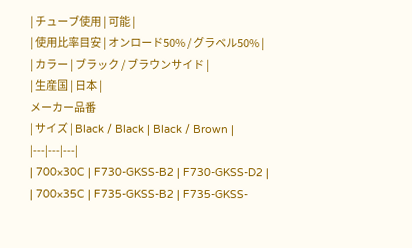| チューブ使用 | 可能 |
| 使用比率目安 | オンロード50% / グラベル50% |
| カラー | ブラック / ブラウンサイド |
| 生産国 | 日本 |
メーカー品番
| サイズ | Black / Black | Black / Brown |
|---|---|---|
| 700×30C | F730-GKSS-B2 | F730-GKSS-D2 |
| 700×35C | F735-GKSS-B2 | F735-GKSS-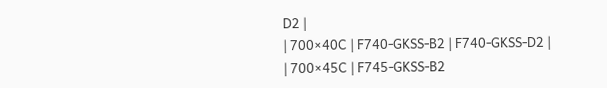D2 |
| 700×40C | F740-GKSS-B2 | F740-GKSS-D2 |
| 700×45C | F745-GKSS-B2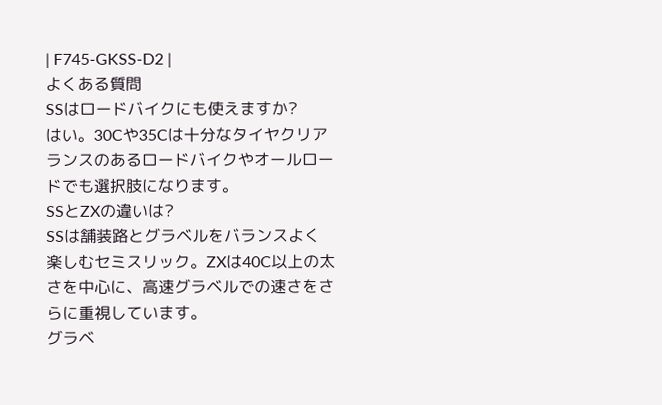| F745-GKSS-D2 |
よくある質問
SSはロードバイクにも使えますか?
はい。30Cや35Cは十分なタイヤクリアランスのあるロードバイクやオールロードでも選択肢になります。
SSとZXの違いは?
SSは舗装路とグラベルをバランスよく楽しむセミスリック。ZXは40C以上の太さを中心に、高速グラベルでの速さをさらに重視しています。
グラベ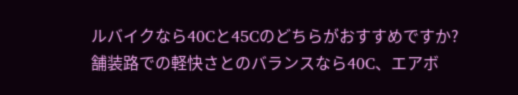ルバイクなら40Cと45Cのどちらがおすすめですか?
舗装路での軽快さとのバランスなら40C、エアボ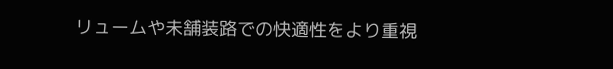リュームや未舗装路での快適性をより重視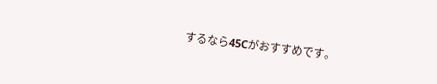するなら45Cがおすすめです。